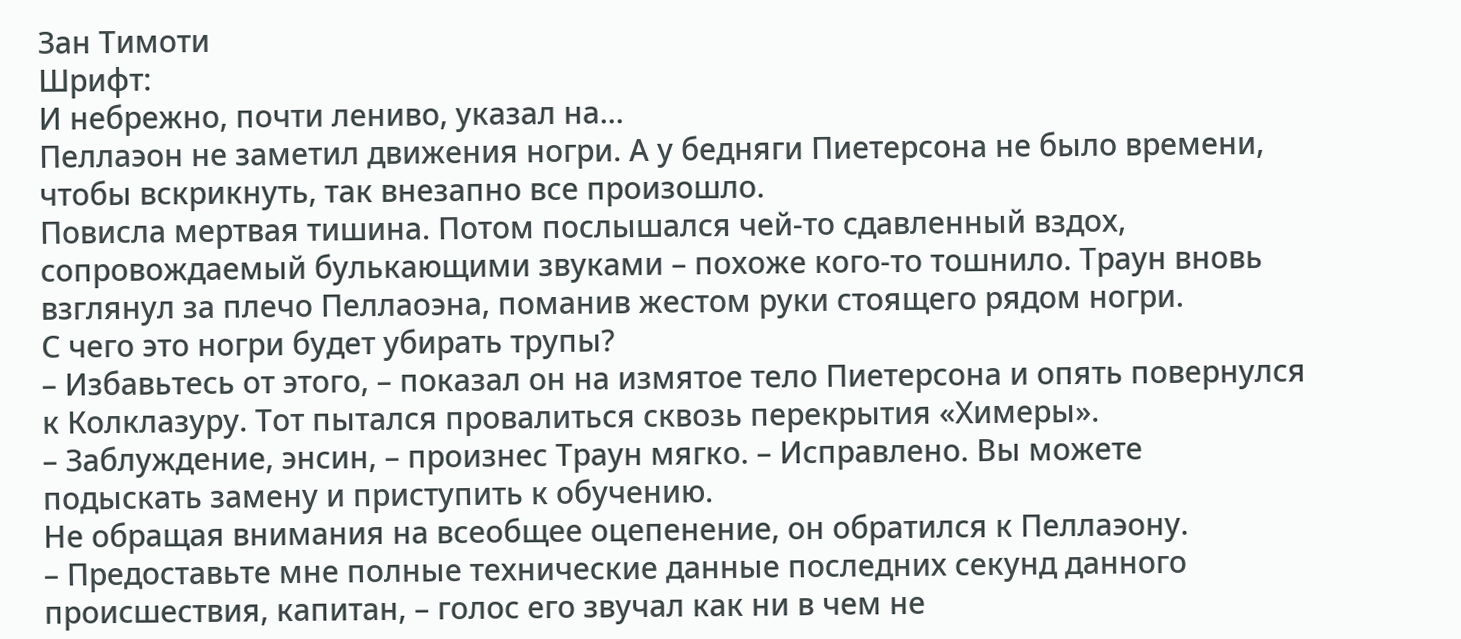Зан Тимоти
Шрифт:
И небрежно, почти лениво, указал на...
Пеллаэон не заметил движения ногри. А у бедняги Пиетерсона не было времени, чтобы вскрикнуть, так внезапно все произошло.
Повисла мертвая тишина. Потом послышался чей-то сдавленный вздох, сопровождаемый булькающими звуками – похоже кого-то тошнило. Траун вновь взглянул за плечо Пеллаоэна, поманив жестом руки стоящего рядом ногри.
С чего это ногри будет убирать трупы?
– Избавьтесь от этого, – показал он на измятое тело Пиетерсона и опять повернулся к Колклазуру. Тот пытался провалиться сквозь перекрытия «Химеры».
– Заблуждение, энсин, – произнес Траун мягко. – Исправлено. Вы можете подыскать замену и приступить к обучению.
Не обращая внимания на всеобщее оцепенение, он обратился к Пеллаэону.
– Предоставьте мне полные технические данные последних секунд данного происшествия, капитан, – голос его звучал как ни в чем не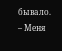бывало. – Меня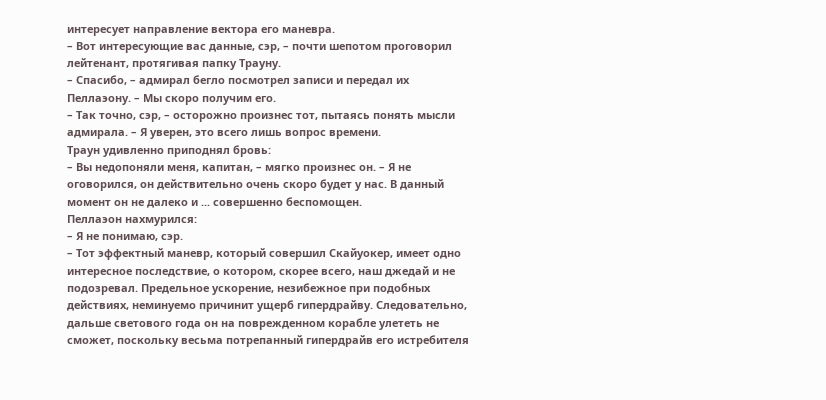интересует направление вектора его маневра.
– Вот интересующие вас данные, сэр, – почти шепотом проговорил лейтенант, протягивая папку Трауну.
– Спасибо, – адмирал бегло посмотрел записи и передал их Пеллаэону. – Мы скоро получим его.
– Так точно, сэр, – осторожно произнес тот, пытаясь понять мысли адмирала. – Я уверен, это всего лишь вопрос времени.
Траун удивленно приподнял бровь:
– Вы недопоняли меня, капитан, – мягко произнес он. – Я не оговорился, он действительно очень скоро будет у нас. В данный момент он не далеко и ... совершенно беспомощен.
Пеллаэон нахмурился:
– Я не понимаю, сэр.
– Тот эффектный маневр, который совершил Скайуокер, имеет одно интересное последствие, о котором, скорее всего, наш джедай и не подозревал. Предельное ускорение, незибежное при подобных действиях, неминуемо причинит ущерб гипердрайву. Следовательно, дальше светового года он на поврежденном корабле улететь не сможет, поскольку весьма потрепанный гипердрайв его истребителя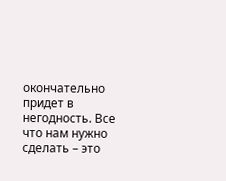окончательно придет в негодность. Все что нам нужно сделать – это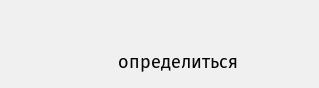определиться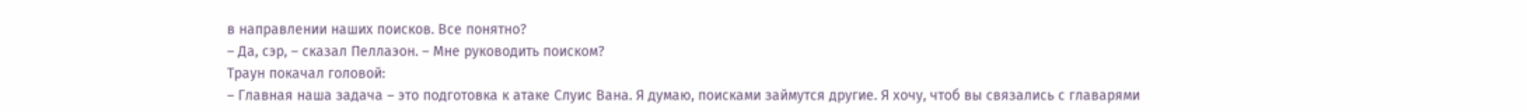в направлении наших поисков. Все понятно?
– Да, сэр, – сказал Пеллаэон. – Мне руководить поиском?
Траун покачал головой:
– Главная наша задача – это подготовка к атаке Слуис Вана. Я думаю, поисками займутся другие. Я хочу, чтоб вы связались с главарями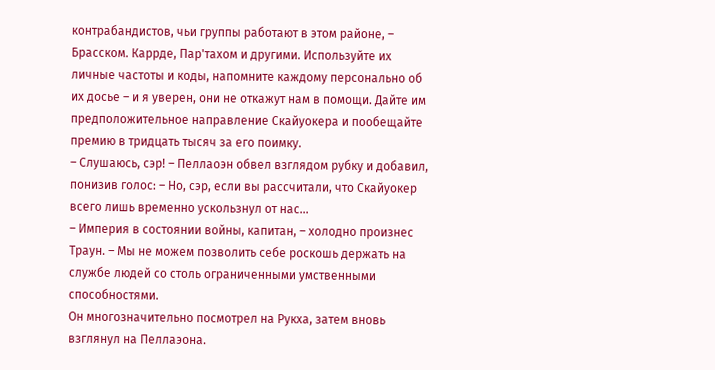контрабандистов, чьи группы работают в этом районе, – Брасском. Каррде, Пар'тахом и другими. Используйте их личные частоты и коды, напомните каждому персонально об их досье – и я уверен, они не откажут нам в помощи. Дайте им предположительное направление Скайуокера и пообещайте премию в тридцать тысяч за его поимку.
– Слушаюсь, сэр! – Пеллаоэн обвел взглядом рубку и добавил, понизив голос: – Но, сэр, если вы рассчитали, что Скайуокер всего лишь временно ускользнул от нас...
– Империя в состоянии войны, капитан, – холодно произнес Траун. – Мы не можем позволить себе роскошь держать на службе людей со столь ограниченными умственными способностями.
Он многозначительно посмотрел на Рукха, затем вновь взглянул на Пеллаэона.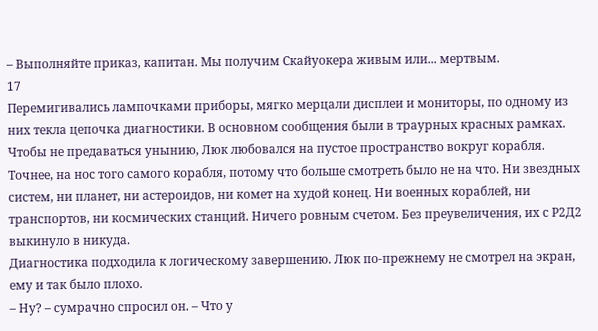– Выполняйте приказ, капитан. Мы получим Скайуокера живым или... мертвым.
17
Перемигивались лампочками приборы, мягко мерцали дисплеи и мониторы, по одному из них текла цепочка диагностики. В основном сообщения были в траурных красных рамках. Чтобы не предаваться унынию, Люк любовался на пустое пространство вокруг корабля.
Точнее, на нос того самого корабля, потому что больше смотреть было не на что. Ни звездных систем, ни планет, ни астероидов, ни комет на худой конец. Ни военных кораблей, ни транспортов, ни космических станций. Ничего ровным счетом. Без преувеличения, их с Р2Д2 выкинуло в никуда.
Диагностика подходила к логическому завершению. Люк по-прежнему не смотрел на экран, ему и так было плохо.
– Ну? – сумрачно спросил он. – Что у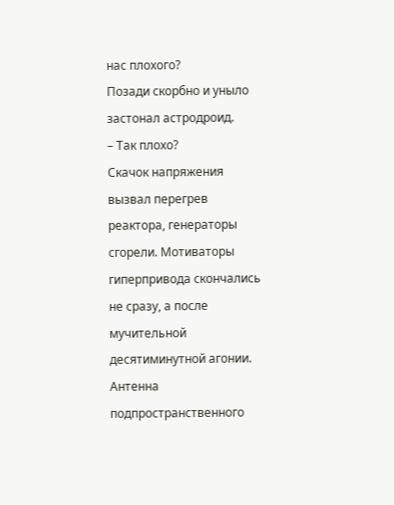нас плохого?
Позади скорбно и уныло застонал астродроид.
– Так плохо?
Скачок напряжения вызвал перегрев реактора, генераторы сгорели. Мотиваторы гиперпривода скончались не сразу, а после мучительной десятиминутной агонии. Антенна подпространственного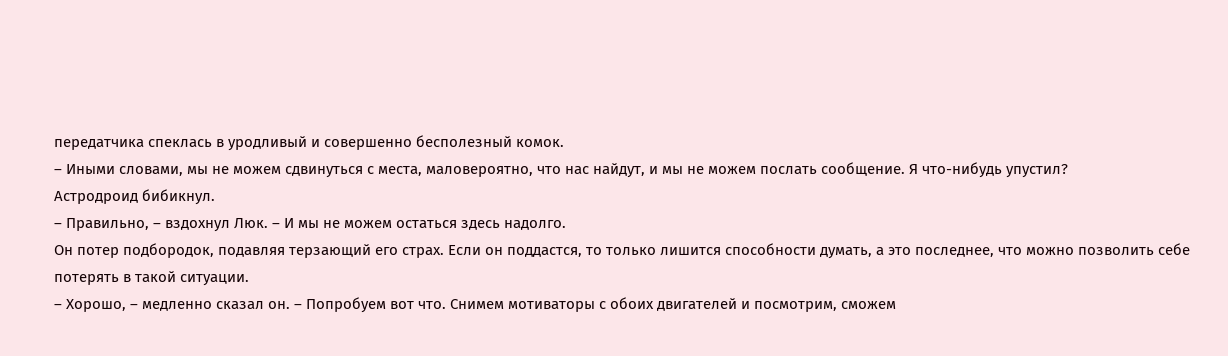передатчика спеклась в уродливый и совершенно бесполезный комок.
– Иными словами, мы не можем сдвинуться с места, маловероятно, что нас найдут, и мы не можем послать сообщение. Я что-нибудь упустил?
Астродроид бибикнул.
– Правильно, – вздохнул Люк. – И мы не можем остаться здесь надолго.
Он потер подбородок, подавляя терзающий его страх. Если он поддастся, то только лишится способности думать, а это последнее, что можно позволить себе потерять в такой ситуации.
– Хорошо, – медленно сказал он. – Попробуем вот что. Снимем мотиваторы с обоих двигателей и посмотрим, сможем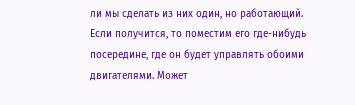ли мы сделать из них один, но работающий. Если получится, то поместим его где-нибудь посередине, где он будет управлять обоими двигателями. Может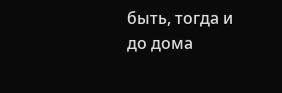быть, тогда и до дома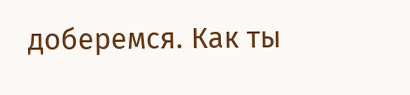доберемся. Как ты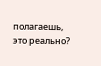полагаешь, это реально?